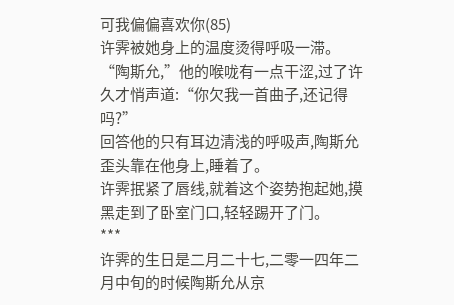可我偏偏喜欢你(85)
许霁被她身上的温度烫得呼吸一滞。
“陶斯允,”他的喉咙有一点干涩,过了许久才悄声道:“你欠我一首曲子,还记得吗?”
回答他的只有耳边清浅的呼吸声,陶斯允歪头靠在他身上,睡着了。
许霁抿紧了唇线,就着这个姿势抱起她,摸黑走到了卧室门口,轻轻踢开了门。
***
许霁的生日是二月二十七,二零一四年二月中旬的时候陶斯允从京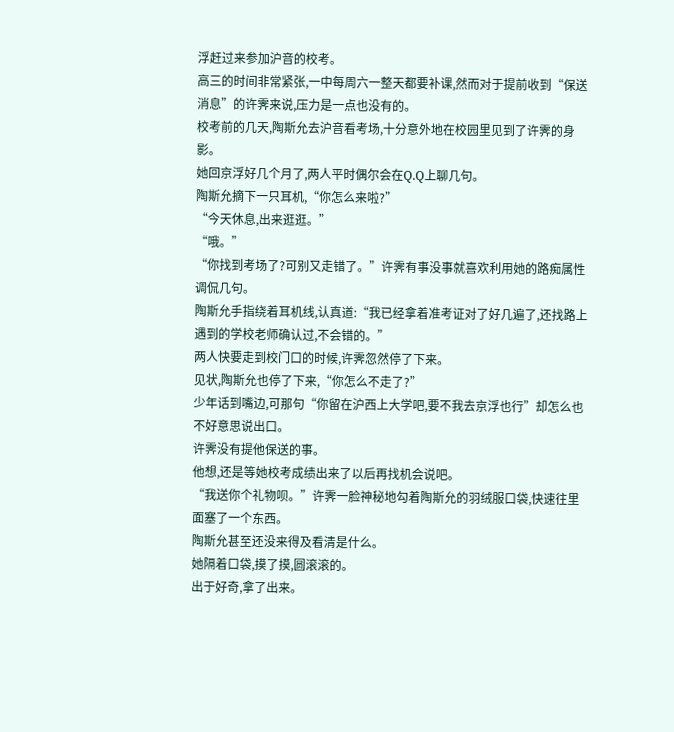浮赶过来参加沪音的校考。
高三的时间非常紧张,一中每周六一整天都要补课,然而对于提前收到“保送消息”的许霁来说,压力是一点也没有的。
校考前的几天,陶斯允去沪音看考场,十分意外地在校园里见到了许霁的身影。
她回京浮好几个月了,两人平时偶尔会在Q.Q上聊几句。
陶斯允摘下一只耳机,“你怎么来啦?”
“今天休息,出来逛逛。”
“哦。”
“你找到考场了?可别又走错了。”许霁有事没事就喜欢利用她的路痴属性调侃几句。
陶斯允手指绕着耳机线,认真道:“我已经拿着准考证对了好几遍了,还找路上遇到的学校老师确认过,不会错的。”
两人快要走到校门口的时候,许霁忽然停了下来。
见状,陶斯允也停了下来,“你怎么不走了?”
少年话到嘴边,可那句“你留在沪西上大学吧,要不我去京浮也行”却怎么也不好意思说出口。
许霁没有提他保送的事。
他想,还是等她校考成绩出来了以后再找机会说吧。
“我送你个礼物呗。”许霁一脸神秘地勾着陶斯允的羽绒服口袋,快速往里面塞了一个东西。
陶斯允甚至还没来得及看清是什么。
她隔着口袋,摸了摸,圆滚滚的。
出于好奇,拿了出来。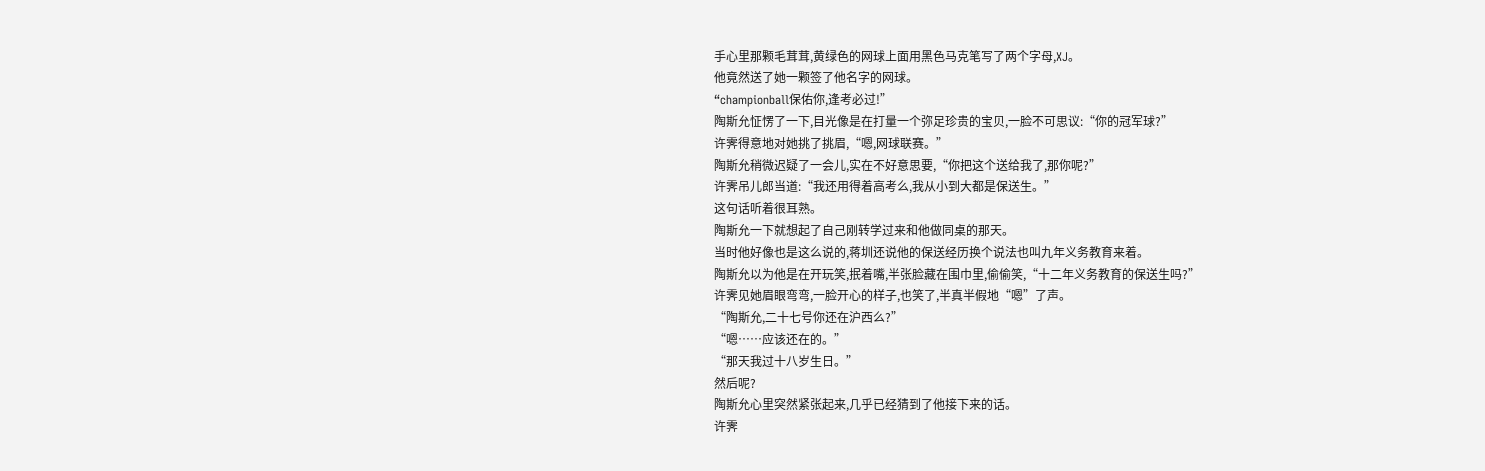手心里那颗毛茸茸,黄绿色的网球上面用黑色马克笔写了两个字母,XJ。
他竟然送了她一颗签了他名字的网球。
“championball保佑你,逢考必过!”
陶斯允怔愣了一下,目光像是在打量一个弥足珍贵的宝贝,一脸不可思议:“你的冠军球?”
许霁得意地对她挑了挑眉,“嗯,网球联赛。”
陶斯允稍微迟疑了一会儿,实在不好意思要,“你把这个送给我了,那你呢?”
许霁吊儿郎当道:“我还用得着高考么,我从小到大都是保送生。”
这句话听着很耳熟。
陶斯允一下就想起了自己刚转学过来和他做同桌的那天。
当时他好像也是这么说的,蒋圳还说他的保送经历换个说法也叫九年义务教育来着。
陶斯允以为他是在开玩笑,抿着嘴,半张脸藏在围巾里,偷偷笑,“十二年义务教育的保送生吗?”
许霁见她眉眼弯弯,一脸开心的样子,也笑了,半真半假地“嗯”了声。
“陶斯允,二十七号你还在沪西么?”
“嗯……应该还在的。”
“那天我过十八岁生日。”
然后呢?
陶斯允心里突然紧张起来,几乎已经猜到了他接下来的话。
许霁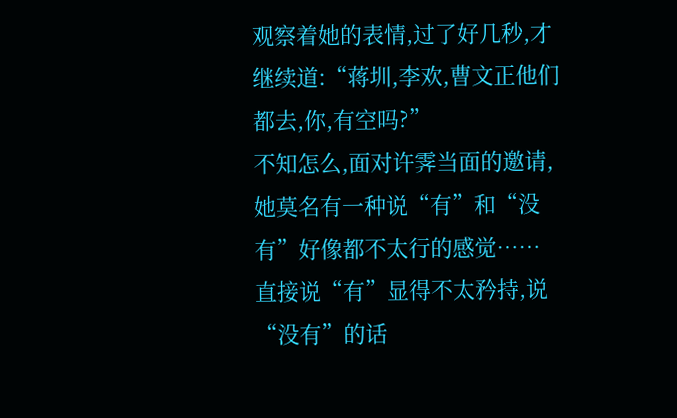观察着她的表情,过了好几秒,才继续道:“蒋圳,李欢,曹文正他们都去,你,有空吗?”
不知怎么,面对许霁当面的邀请,她莫名有一种说“有”和“没有”好像都不太行的感觉……
直接说“有”显得不太矜持,说“没有”的话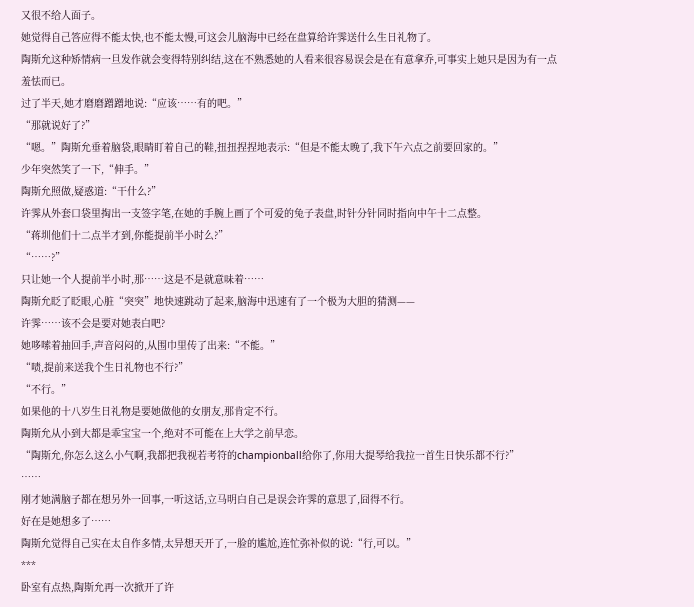又很不给人面子。
她觉得自己答应得不能太快,也不能太慢,可这会儿脑海中已经在盘算给许霁送什么生日礼物了。
陶斯允这种矫情病一旦发作就会变得特别纠结,这在不熟悉她的人看来很容易误会是在有意拿乔,可事实上她只是因为有一点羞怯而已。
过了半天,她才磨磨蹭蹭地说:“应该……有的吧。”
“那就说好了?”
“嗯。”陶斯允垂着脑袋,眼睛盯着自己的鞋,扭扭捏捏地表示:“但是不能太晚了,我下午六点之前要回家的。”
少年突然笑了一下,“伸手。”
陶斯允照做,疑惑道:“干什么?”
许霁从外套口袋里掏出一支签字笔,在她的手腕上画了个可爱的兔子表盘,时针分针同时指向中午十二点整。
“蒋圳他们十二点半才到,你能提前半小时么?”
“……?”
只让她一个人提前半小时,那……这是不是就意味着……
陶斯允眨了眨眼,心脏“突突”地快速跳动了起来,脑海中迅速有了一个极为大胆的猜测——
许霁……该不会是要对她表白吧?
她哆嗦着抽回手,声音闷闷的,从围巾里传了出来:“不能。”
“啧,提前来送我个生日礼物也不行?”
“不行。”
如果他的十八岁生日礼物是要她做他的女朋友,那肯定不行。
陶斯允从小到大都是乖宝宝一个,绝对不可能在上大学之前早恋。
“陶斯允,你怎么这么小气啊,我都把我视若考符的championball给你了,你用大提琴给我拉一首生日快乐都不行?”
……
刚才她满脑子都在想另外一回事,一听这话,立马明白自己是误会许霁的意思了,囧得不行。
好在是她想多了……
陶斯允觉得自己实在太自作多情,太异想天开了,一脸的尴尬,连忙弥补似的说:“行,可以。”
***
卧室有点热,陶斯允再一次掀开了许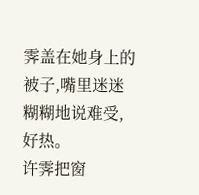霁盖在她身上的被子,嘴里迷迷糊糊地说难受,好热。
许霁把窗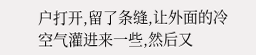户打开,留了条缝,让外面的冷空气灌进来一些,然后又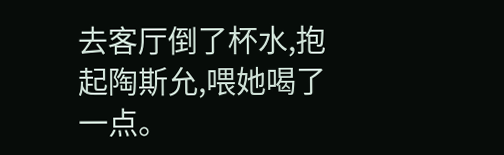去客厅倒了杯水,抱起陶斯允,喂她喝了一点。